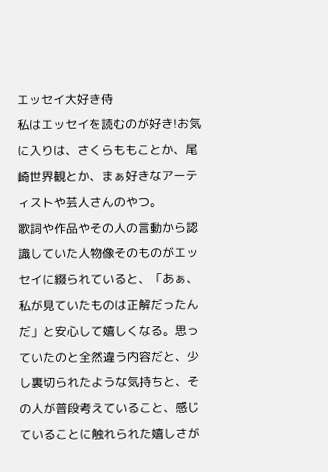エッセイ大好き侍
私はエッセイを読むのが好き!お気に入りは、さくらももことか、尾崎世界観とか、まぁ好きなアーティストや芸人さんのやつ。
歌詞や作品やその人の言動から認識していた人物像そのものがエッセイに綴られていると、「あぁ、私が見ていたものは正解だったんだ」と安心して嬉しくなる。思っていたのと全然違う内容だと、少し裏切られたような気持ちと、その人が普段考えていること、感じていることに触れられた嬉しさが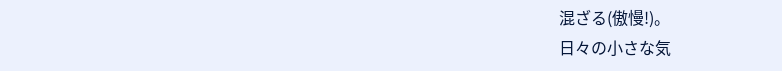混ざる(傲慢!)。
日々の小さな気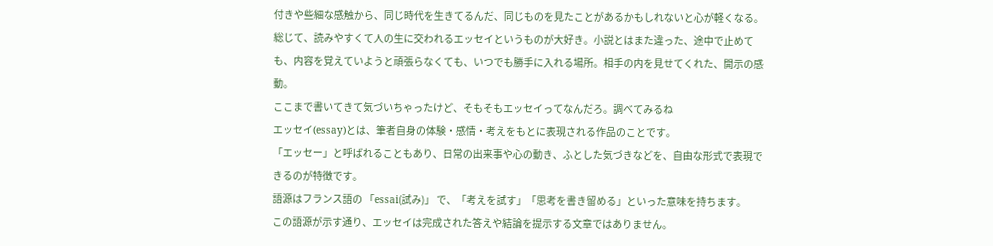付きや些細な感触から、同じ時代を生きてるんだ、同じものを見たことがあるかもしれないと心が軽くなる。総じて、読みやすくて人の生に交われるエッセイというものが大好き。小説とはまた違った、途中で止めても、内容を覚えていようと頑張らなくても、いつでも勝手に入れる場所。相手の内を見せてくれた、開示の感動。
ここまで書いてきて気づいちゃったけど、そもそもエッセイってなんだろ。調べてみるね
エッセイ(essay)とは、筆者自身の体験・感情・考えをもとに表現される作品のことです。
「エッセー」と呼ばれることもあり、日常の出来事や心の動き、ふとした気づきなどを、自由な形式で表現できるのが特徴です。
語源はフランス語の 「essai(試み)」 で、「考えを試す」「思考を書き留める」といった意味を持ちます。
この語源が示す通り、エッセイは完成された答えや結論を提示する文章ではありません。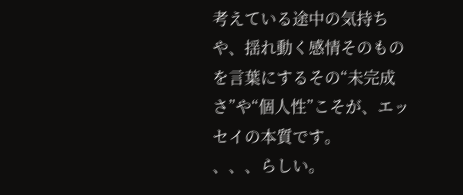考えている途中の気持ちや、揺れ動く感情そのものを言葉にするその“未完成さ”や“個人性”こそが、エッセイの本質です。
、、、らしい。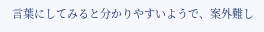言葉にしてみると分かりやすいようで、案外難し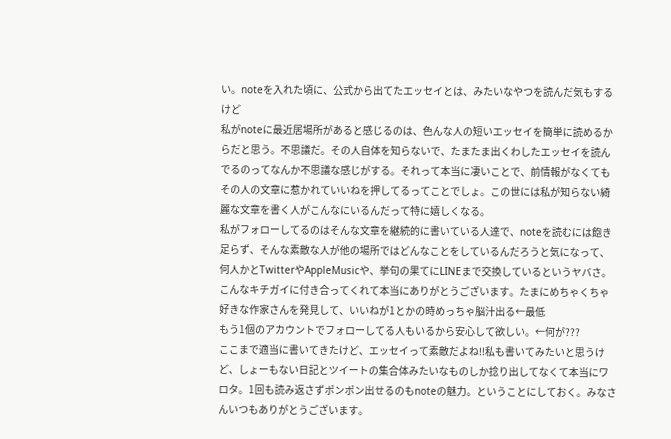い。noteを入れた頃に、公式から出てたエッセイとは、みたいなやつを読んだ気もするけど
私がnoteに最近居場所があると感じるのは、色んな人の短いエッセイを簡単に読めるからだと思う。不思議だ。その人自体を知らないで、たまたま出くわしたエッセイを読んでるのってなんか不思議な感じがする。それって本当に凄いことで、前情報がなくてもその人の文章に惹かれていいねを押してるってことでしょ。この世には私が知らない綺麗な文章を書く人がこんなにいるんだって特に嬉しくなる。
私がフォローしてるのはそんな文章を継続的に書いている人達で、noteを読むには飽き足らず、そんな素敵な人が他の場所ではどんなことをしているんだろうと気になって、何人かとTwitterやAppleMusicや、挙句の果てにLINEまで交換しているというヤバさ。こんなキチガイに付き合ってくれて本当にありがとうございます。たまにめちゃくちゃ好きな作家さんを発見して、いいねが1とかの時めっちゃ脳汁出る←最低
もう1個のアカウントでフォローしてる人もいるから安心して欲しい。←何が???
ここまで適当に書いてきたけど、エッセイって素敵だよね!!私も書いてみたいと思うけど、しょーもない日記とツイートの集合体みたいなものしか捻り出してなくて本当にワロタ。1回も読み返さずポンポン出せるのもnoteの魅力。ということにしておく。みなさんいつもありがとうございます。